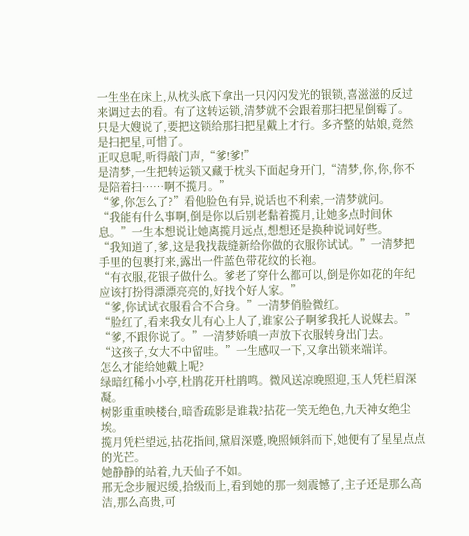一生坐在床上,从枕头底下拿出一只闪闪发光的银锁,喜滋滋的反过来调过去的看。有了这转运锁,清梦就不会跟着那扫把星倒霉了。
只是大嫂说了,要把这锁给那扫把星戴上才行。多齐整的姑娘,竟然是扫把星,可惜了。
正叹息呢,听得敲门声,“爹!爹!”
是清梦,一生把转运锁又藏于枕头下面起身开门,“清梦,你,你,你不是陪着扫……啊不揽月。”
“爹,你怎么了?”看他脸色有异,说话也不利索,一清梦就问。
“我能有什么事啊,倒是你以后别老黏着揽月,让她多点时间休息。”一生本想说让她离揽月远点,想想还是换种说词好些。
“我知道了,爹,这是我找裁缝新给你做的衣服你试试。”一清梦把手里的包裹打来,露出一件蓝色带花纹的长袍。
“有衣服,花银子做什么。爹老了穿什么都可以,倒是你如花的年纪应该打扮得漂漂亮亮的,好找个好人家。”
“爹,你试试衣服看合不合身。”一清梦俏脸微红。
“脸红了,看来我女儿有心上人了,谁家公子啊爹我托人说媒去。”
“爹,不跟你说了。”一清梦娇嗔一声放下衣服转身出门去。
“这孩子,女大不中留哇。”一生感叹一下,又拿出锁来端详。
怎么才能给她戴上呢?
绿暗红稀小小亭,杜鹃花开杜鹃鸣。微风送凉晚照迎,玉人凭栏眉深凝。
树影重重映楼台,暗香疏影是谁栽?拈花一笑无绝色,九天神女绝尘埃。
揽月凭栏望远,拈花指间,黛眉深蹙,晚照倾斜而下,她便有了星星点点的光芒。
她静静的站着,九天仙子不如。
邢无念步履迟缓,拾级而上,看到她的那一刻震憾了,主子还是那么高洁,那么高贵,可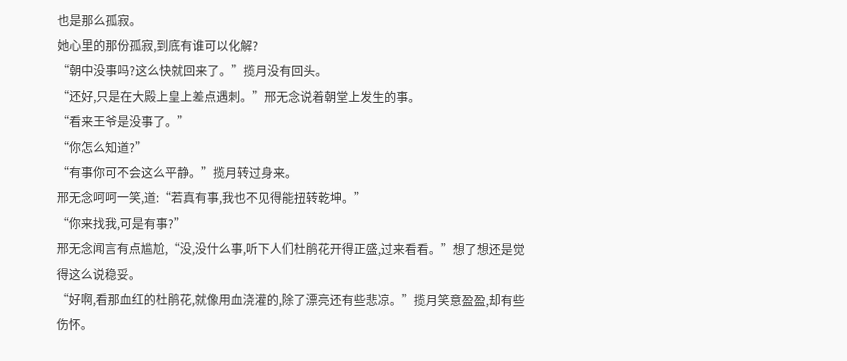也是那么孤寂。
她心里的那份孤寂,到底有谁可以化解?
“朝中没事吗?这么快就回来了。”揽月没有回头。
“还好,只是在大殿上皇上差点遇刺。”邢无念说着朝堂上发生的事。
“看来王爷是没事了。”
“你怎么知道?”
“有事你可不会这么平静。”揽月转过身来。
邢无念呵呵一笑,道:“若真有事,我也不见得能扭转乾坤。”
“你来找我,可是有事?”
邢无念闻言有点尴尬,“没,没什么事,听下人们杜鹃花开得正盛,过来看看。”想了想还是觉得这么说稳妥。
“好啊,看那血红的杜鹃花,就像用血浇灌的,除了漂亮还有些悲凉。”揽月笑意盈盈,却有些伤怀。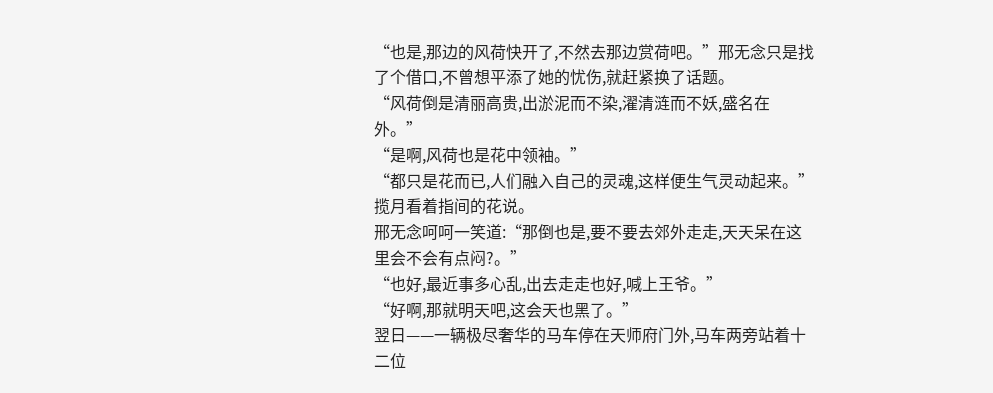“也是,那边的风荷快开了,不然去那边赏荷吧。”邢无念只是找了个借口,不曾想平添了她的忧伤,就赶紧换了话题。
“风荷倒是清丽高贵,出淤泥而不染,濯清涟而不妖,盛名在外。”
“是啊,风荷也是花中领袖。”
“都只是花而已,人们融入自己的灵魂,这样便生气灵动起来。”揽月看着指间的花说。
邢无念呵呵一笑道:“那倒也是,要不要去郊外走走,天天呆在这里会不会有点闷?。”
“也好,最近事多心乱,出去走走也好,喊上王爷。”
“好啊,那就明天吧,这会天也黑了。”
翌日——一辆极尽奢华的马车停在天师府门外,马车两旁站着十二位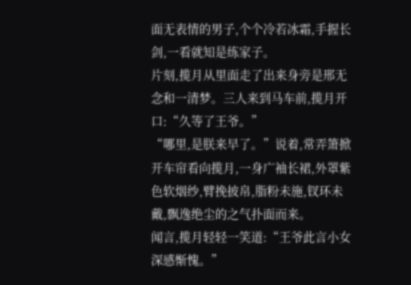面无表情的男子,个个冷若冰霜,手握长剑,一看就知是练家子。
片刻,揽月从里面走了出来身旁是邢无念和一清梦。三人来到马车前,揽月开口:“久等了王爷。”
“哪里,是朕来早了。”说着,常弄箫掀开车帘看向揽月,一身广袖长裙,外罩紫色软烟纱,臂挽披帛,脂粉未施,钗环未戴,飘逸绝尘的之气扑面而来。
闻言,揽月轻轻一笑道:“王爷此言小女深感惭愧。”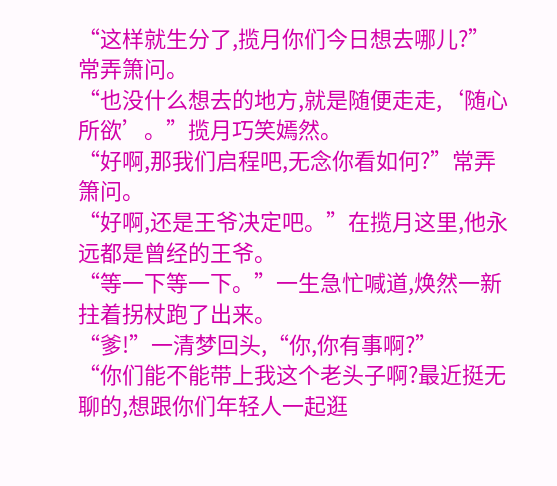“这样就生分了,揽月你们今日想去哪儿?”常弄箫问。
“也没什么想去的地方,就是随便走走,‘随心所欲’。”揽月巧笑嫣然。
“好啊,那我们启程吧,无念你看如何?”常弄箫问。
“好啊,还是王爷决定吧。”在揽月这里,他永远都是曾经的王爷。
“等一下等一下。”一生急忙喊道,焕然一新拄着拐杖跑了出来。
“爹!”一清梦回头,“你,你有事啊?”
“你们能不能带上我这个老头子啊?最近挺无聊的,想跟你们年轻人一起逛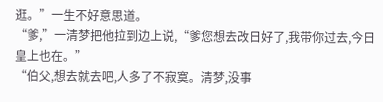逛。”一生不好意思道。
“爹,”一清梦把他拉到边上说,“爹您想去改日好了,我带你过去,今日皇上也在。”
“伯父,想去就去吧,人多了不寂寞。清梦,没事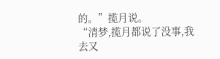的。”揽月说。
“清梦,揽月都说了没事,我去又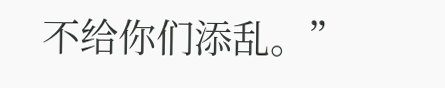不给你们添乱。”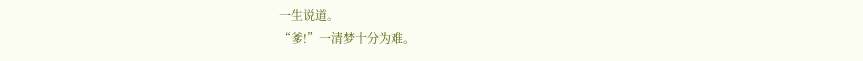一生说道。
“爹!”一清梦十分为难。